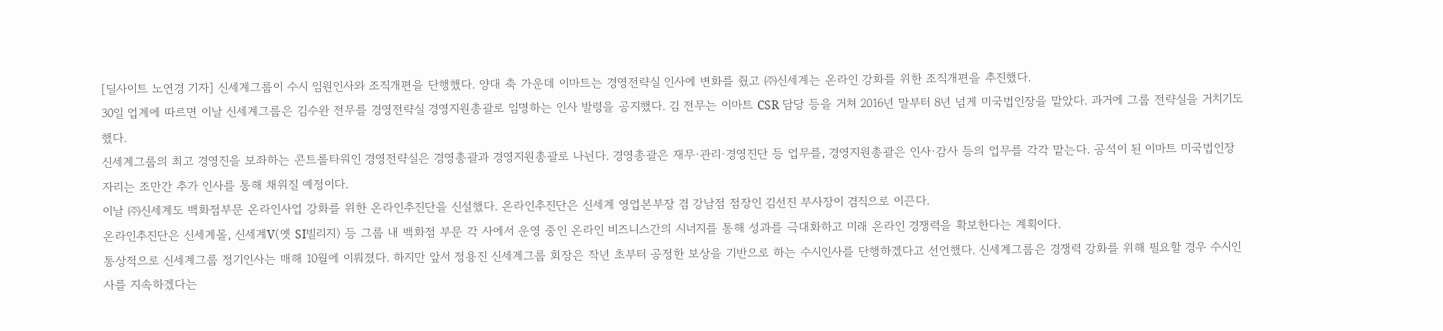[딜사이트 노연경 기자] 신세계그룹이 수시 임원인사와 조직개편을 단행했다. 양대 축 가운데 이마트는 경영전략실 인사에 변화를 줬고 ㈜신세계는 온라인 강화를 위한 조직개편을 추진했다.
30일 업계에 따르면 이날 신세계그룹은 김수완 전무를 경영전략실 경영지원총괄로 임명하는 인사 발령을 공지했다. 김 전무는 이마트 CSR 담당 등을 거쳐 2016년 말부터 8년 넘게 미국법인장을 맡았다. 과거에 그룹 전략실을 거치기도 했다.
신세계그룹의 최고 경영진을 보좌하는 콘트롤타워인 경영전략실은 경영총괄과 경영지원총괄로 나뉜다. 경영총괄은 재무·관리·경영진단 등 업무를, 경영지원총괄은 인사·감사 등의 업무를 각각 맡는다. 공석이 된 이마트 미국법인장 자리는 조만간 추가 인사를 통해 채워질 예정이다.
이날 ㈜신세계도 백화점부문 온라인사업 강화를 위한 온라인추진단을 신설했다. 온라인추진단은 신세계 영업본부장 겸 강남점 점장인 김선진 부사장이 겸직으로 이끈다.
온라인추진단은 신세계몰, 신세계V(옛 SI빌리지) 등 그룹 내 백화점 부문 각 사에서 운영 중인 온라인 비즈니스간의 시너지를 통해 성과를 극대화하고 미래 온라인 경쟁력을 확보한다는 계획이다.
통상적으로 신세계그룹 정기인사는 매해 10월에 이뤄졌다. 하지만 앞서 정용진 신세계그룹 회장은 작년 초부터 공정한 보상을 기반으로 하는 수시인사를 단행하겠다고 선언했다. 신세계그룹은 경쟁력 강화를 위해 필요할 경우 수시인사를 지속하겠다는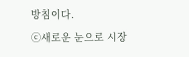방침이다.
ⓒ새로운 눈으로 시장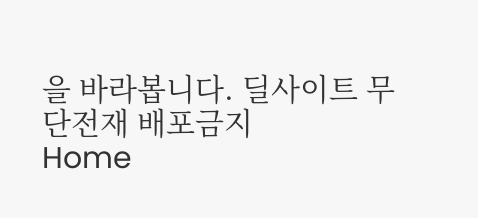을 바라봅니다. 딜사이트 무단전재 배포금지
Home